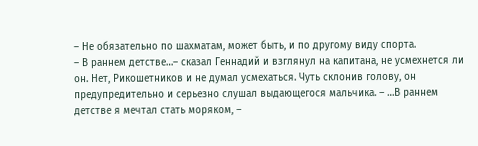– Не обязательно по шахматам, может быть, и по другому виду спорта.
– В раннем детстве…– сказал Геннадий и взглянул на капитана, не усмехнется ли он. Нет, Рикошетников и не думал усмехаться. Чуть склонив голову, он предупредительно и серьезно слушал выдающегося мальчика. – …В раннем детстве я мечтал стать моряком, –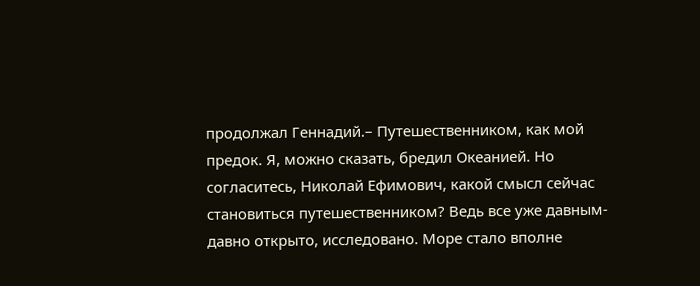продолжал Геннадий.– Путешественником, как мой предок. Я, можно сказать, бредил Океанией. Но согласитесь, Николай Ефимович, какой смысл сейчас становиться путешественником? Ведь все уже давным-давно открыто, исследовано. Море стало вполне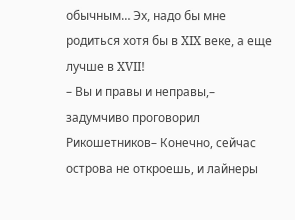обычным… Эх, надо бы мне родиться хотя бы в XIX веке, а еще лучше в XVII!
– Вы и правы и неправы,– задумчиво проговорил Рикошетников– Конечно, сейчас острова не откроешь, и лайнеры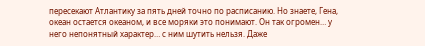пересекают Атлантику за пять дней точно по расписанию. Но знаете, Гена, океан остается океаном, и все моряки это понимают. Он так огромен… у него непонятный характер… с ним шутить нельзя. Даже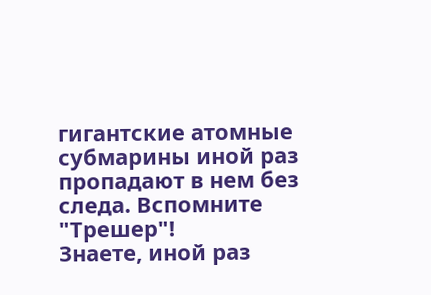гигантские атомные субмарины иной раз пропадают в нем без следа. Вспомните "Трешер"!
Знаете, иной раз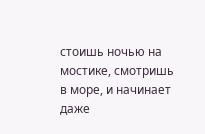стоишь ночью на мостике, смотришь в море, и начинает даже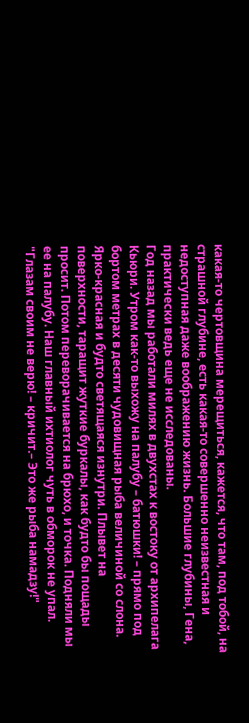какая-то чертовщина мерещиться, кажется, что там, под тобой, на страшной глубине, есть какая-то совершенно неизвестная и недоступная даже воображению жизнь. Большие глубины, Гена, практически ведь еще не исследованы.
Год назад мы работали милях в двухстах к востоку от архипелага Кьюри. Утром как-то выхожу на палубу – батюшки! – прямо под бортом метрах в десяти чудовищная рыба величиной со слона. Ярко-красная и будто светящаяся изнутри. Плывет на поверхности, таращит жуткие буркалы, как будто бы пощады просит. Потом переворачивается на брюхо, и точка. Подняли мы ее на палубу. Наш главный ихтиолог чуть в обморок не упал. "Глазам своим не верю! – кричит.– Это же рыба намадзу!"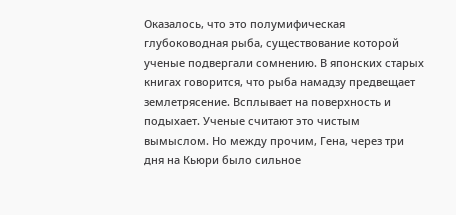Оказалось, что это полумифическая глубоководная рыба, существование которой ученые подвергали сомнению. В японских старых книгах говорится, что рыба намадзу предвещает землетрясение. Всплывает на поверхность и подыхает. Ученые считают это чистым вымыслом. Но между прочим, Гена, через три дня на Кьюри было сильное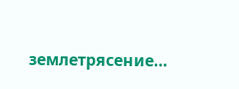землетрясение…